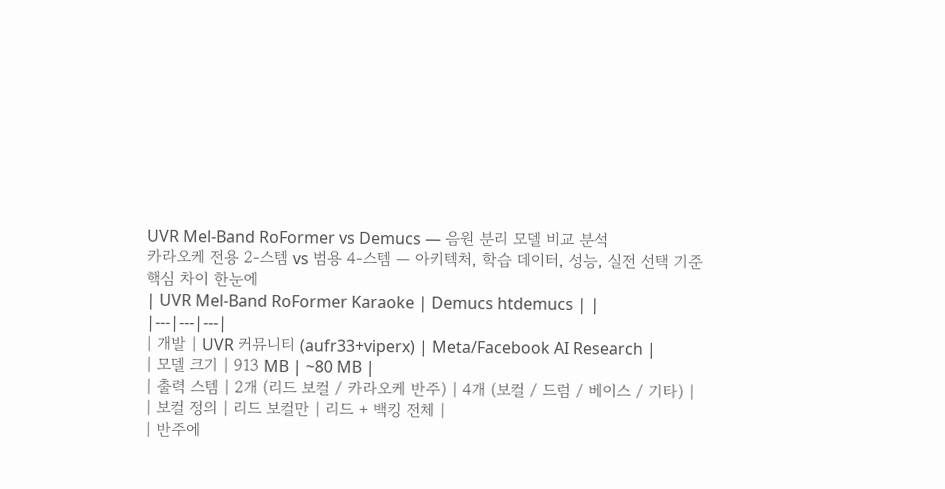UVR Mel-Band RoFormer vs Demucs — 음원 분리 모델 비교 분석
카라오케 전용 2-스템 vs 범용 4-스템 — 아키텍처, 학습 데이터, 성능, 실전 선택 기준
핵심 차이 한눈에
| UVR Mel-Band RoFormer Karaoke | Demucs htdemucs | |
|---|---|---|
| 개발 | UVR 커뮤니티 (aufr33+viperx) | Meta/Facebook AI Research |
| 모델 크기 | 913 MB | ~80 MB |
| 출력 스템 | 2개 (리드 보컬 / 카라오케 반주) | 4개 (보컬 / 드럼 / 베이스 / 기타) |
| 보컬 정의 | 리드 보컬만 | 리드 + 백킹 전체 |
| 반주에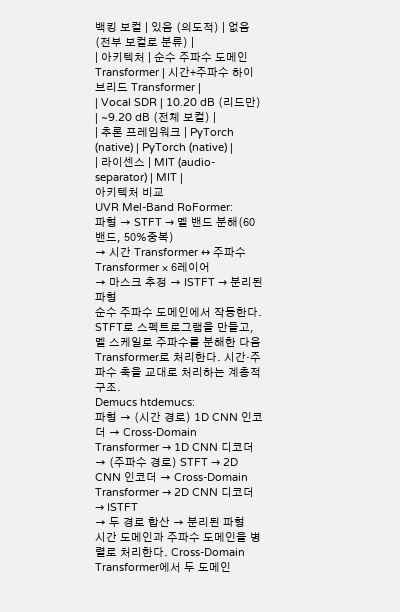백킹 보컬 | 있음 (의도적) | 없음 (전부 보컬로 분류) |
| 아키텍처 | 순수 주파수 도메인 Transformer | 시간+주파수 하이브리드 Transformer |
| Vocal SDR | 10.20 dB (리드만) | ~9.20 dB (전체 보컬) |
| 추론 프레임워크 | PyTorch (native) | PyTorch (native) |
| 라이센스 | MIT (audio-separator) | MIT |
아키텍처 비교
UVR Mel-Band RoFormer:
파형 → STFT → 멜 밴드 분해(60밴드, 50%중복)
→ 시간 Transformer ↔ 주파수 Transformer × 6레이어
→ 마스크 추정 → ISTFT → 분리된 파형
순수 주파수 도메인에서 작동한다. STFT로 스펙트로그램을 만들고, 멜 스케일로 주파수를 분해한 다음 Transformer로 처리한다. 시간·주파수 축을 교대로 처리하는 계층적 구조.
Demucs htdemucs:
파형 → (시간 경로) 1D CNN 인코더 → Cross-Domain Transformer → 1D CNN 디코더
→ (주파수 경로) STFT → 2D CNN 인코더 → Cross-Domain Transformer → 2D CNN 디코더 → ISTFT
→ 두 경로 합산 → 분리된 파형
시간 도메인과 주파수 도메인을 병렬로 처리한다. Cross-Domain Transformer에서 두 도메인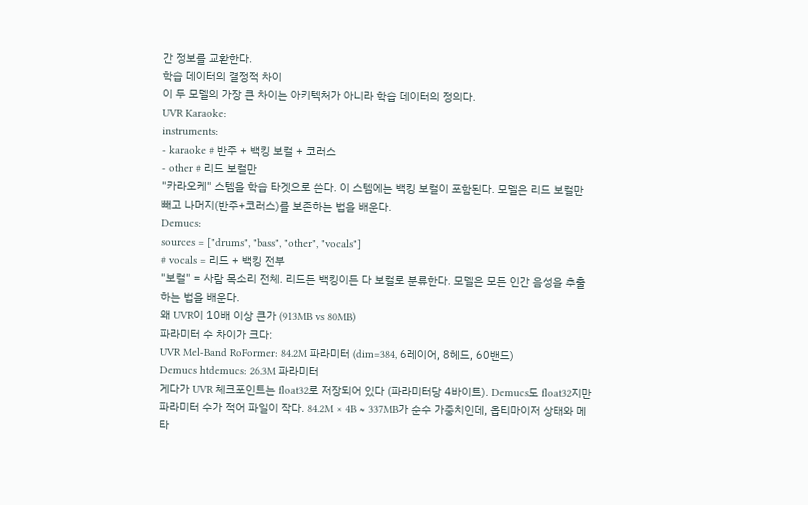간 정보를 교환한다.
학습 데이터의 결정적 차이
이 두 모델의 가장 큰 차이는 아키텍처가 아니라 학습 데이터의 정의다.
UVR Karaoke:
instruments:
- karaoke # 반주 + 백킹 보컬 + 코러스
- other # 리드 보컬만
"카라오케" 스템을 학습 타겟으로 쓴다. 이 스템에는 백킹 보컬이 포함된다. 모델은 리드 보컬만 빼고 나머지(반주+코러스)를 보존하는 법을 배운다.
Demucs:
sources = ["drums", "bass", "other", "vocals"]
# vocals = 리드 + 백킹 전부
"보컬" = 사람 목소리 전체. 리드든 백킹이든 다 보컬로 분류한다. 모델은 모든 인간 음성을 추출하는 법을 배운다.
왜 UVR이 10배 이상 큰가 (913MB vs 80MB)
파라미터 수 차이가 크다:
UVR Mel-Band RoFormer: 84.2M 파라미터 (dim=384, 6레이어, 8헤드, 60밴드)
Demucs htdemucs: 26.3M 파라미터
게다가 UVR 체크포인트는 float32로 저장되어 있다 (파라미터당 4바이트). Demucs도 float32지만 파라미터 수가 적어 파일이 작다. 84.2M × 4B ≈ 337MB가 순수 가중치인데, 옵티마이저 상태와 메타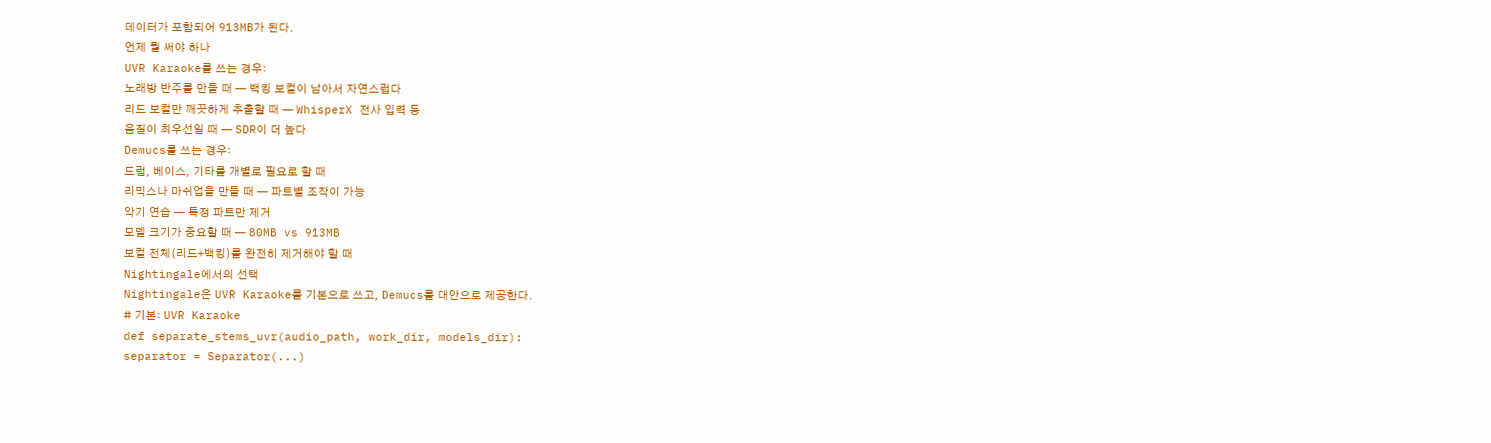데이터가 포함되어 913MB가 된다.
언제 뭘 써야 하나
UVR Karaoke를 쓰는 경우:
노래방 반주를 만들 때 — 백킹 보컬이 남아서 자연스럽다
리드 보컬만 깨끗하게 추출할 때 — WhisperX 전사 입력 등
음질이 최우선일 때 — SDR이 더 높다
Demucs를 쓰는 경우:
드럼, 베이스, 기타를 개별로 필요로 할 때
리믹스나 마쉬업을 만들 때 — 파트별 조작이 가능
악기 연습 — 특정 파트만 제거
모델 크기가 중요할 때 — 80MB vs 913MB
보컬 전체(리드+백킹)를 완전히 제거해야 할 때
Nightingale에서의 선택
Nightingale은 UVR Karaoke를 기본으로 쓰고, Demucs를 대안으로 제공한다.
# 기본: UVR Karaoke
def separate_stems_uvr(audio_path, work_dir, models_dir):
separator = Separator(...)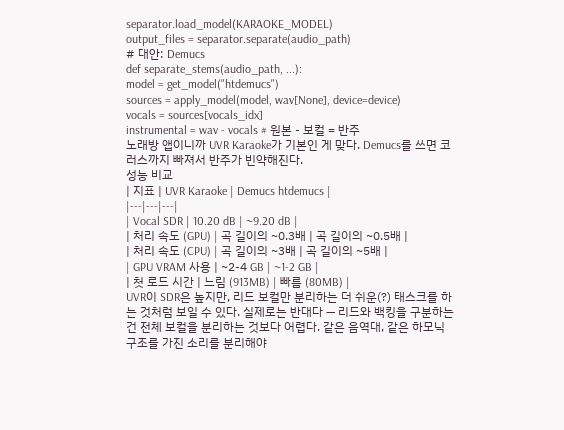separator.load_model(KARAOKE_MODEL)
output_files = separator.separate(audio_path)
# 대안: Demucs
def separate_stems(audio_path, ...):
model = get_model("htdemucs")
sources = apply_model(model, wav[None], device=device)
vocals = sources[vocals_idx]
instrumental = wav - vocals # 원본 - 보컬 = 반주
노래방 앱이니까 UVR Karaoke가 기본인 게 맞다. Demucs를 쓰면 코러스까지 빠져서 반주가 빈약해진다.
성능 비교
| 지표 | UVR Karaoke | Demucs htdemucs |
|---|---|---|
| Vocal SDR | 10.20 dB | ~9.20 dB |
| 처리 속도 (GPU) | 곡 길이의 ~0.3배 | 곡 길이의 ~0.5배 |
| 처리 속도 (CPU) | 곡 길이의 ~3배 | 곡 길이의 ~5배 |
| GPU VRAM 사용 | ~2-4 GB | ~1-2 GB |
| 첫 로드 시간 | 느림 (913MB) | 빠름 (80MB) |
UVR이 SDR은 높지만, 리드 보컬만 분리하는 더 쉬운(?) 태스크를 하는 것처럼 보일 수 있다. 실제로는 반대다 — 리드와 백킹을 구분하는 건 전체 보컬을 분리하는 것보다 어렵다. 같은 음역대, 같은 하모닉 구조를 가진 소리를 분리해야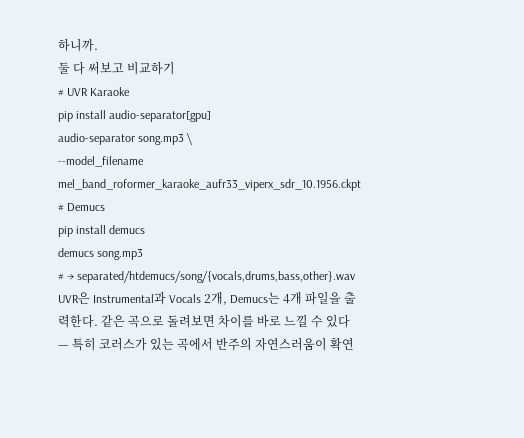하니까.
둘 다 써보고 비교하기
# UVR Karaoke
pip install audio-separator[gpu]
audio-separator song.mp3 \
--model_filename mel_band_roformer_karaoke_aufr33_viperx_sdr_10.1956.ckpt
# Demucs
pip install demucs
demucs song.mp3
# → separated/htdemucs/song/{vocals,drums,bass,other}.wav
UVR은 Instrumental과 Vocals 2개, Demucs는 4개 파일을 출력한다. 같은 곡으로 돌려보면 차이를 바로 느낄 수 있다 — 특히 코러스가 있는 곡에서 반주의 자연스러움이 확연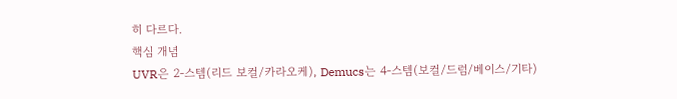히 다르다.
핵심 개념
UVR은 2-스템(리드 보컬/카라오케), Demucs는 4-스템(보컬/드럼/베이스/기타)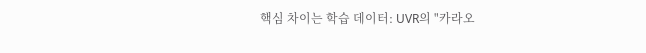핵심 차이는 학습 데이터: UVR의 "카라오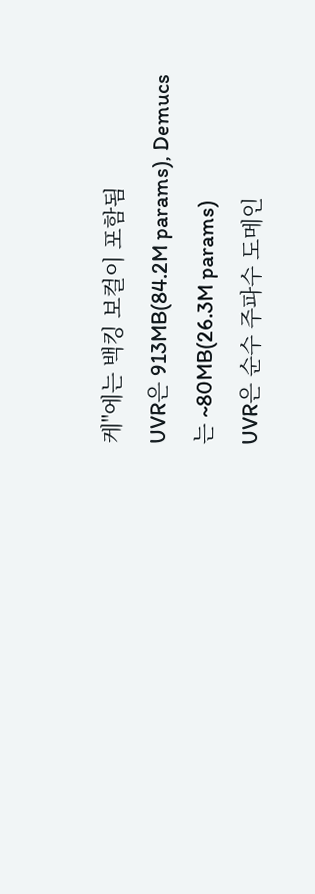케"에는 백킹 보컬이 포함됨
UVR은 913MB(84.2M params), Demucs는 ~80MB(26.3M params)
UVR은 순수 주파수 도메인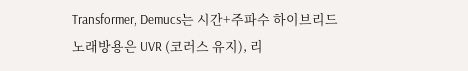Transformer, Demucs는 시간+주파수 하이브리드
노래방용은 UVR (코러스 유지), 리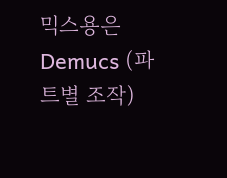믹스용은 Demucs (파트별 조작)